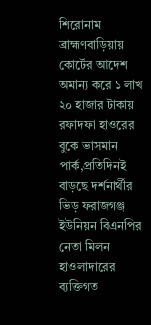শিরোনাম
ব্রাহ্মণবাড়িয়ায় কোর্টের আদেশ অমান্য করে ১ লাখ ২০ হাজার টাকায় রফাদফা হাওরের বুকে ভাসমান পার্ক,প্রতিদিনই বাড়ছে দর্শনার্থীর ভিড় ফরাজগঞ্জ ইউনিয়ন বিএনপির নেতা মিলন হাওলাদারের ব্যক্তিগত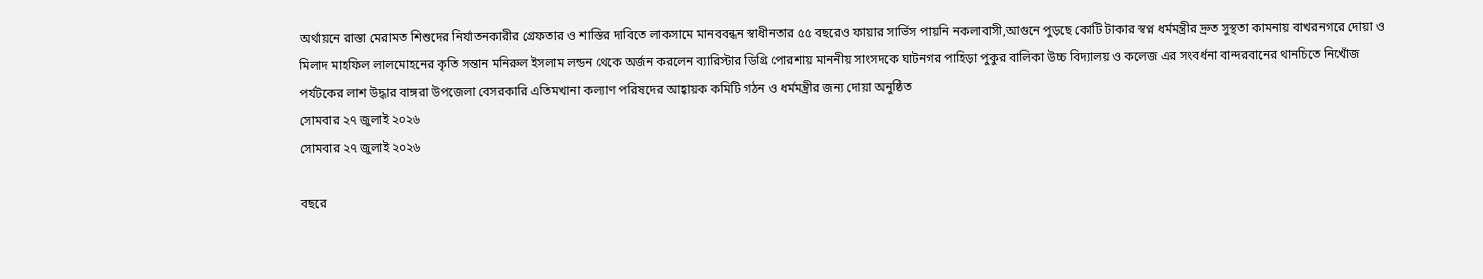অর্থায়নে রাস্তা মেরামত শিশুদের নির্যাতনকারীর গ্রেফতার ও শাস্তির দাবিতে লাকসামে মানববন্ধন স্বাধীনতার ৫৫ বছরেও ফায়ার সার্ভিস পায়নি নকলাবাসী,আগুনে পুড়ছে কোটি টাকার স্বপ্ন ধর্মমন্ত্রীর দ্রুত সুস্থতা কামনায় বাখরনগরে দোয়া ও মিলাদ মাহফিল লালমোহনের কৃতি সন্তান মনিরুল ইসলাম লন্ডন থেকে অর্জন করলেন ব্যারিস্টার ডিগ্রি পোরশায় মাননীয় সাংসদকে ঘাটনগর পাহিড়া পুকুর বালিকা উচ্চ বিদ্যালয় ও কলেজ এর সংবর্ধনা বান্দরবানের থানচিতে নিখোঁজ পর্যটকের লাশ উদ্ধার বাঙ্গরা উপজেলা বেসরকারি এতিমখানা কল্যাণ পরিষদের আহ্বায়ক কমিটি গঠন ও ধর্মমন্ত্রীর জন্য দোয়া অনুষ্ঠিত
সোমবার ২৭ জুলাই ২০২৬
সোমবার ২৭ জুলাই ২০২৬

বছরে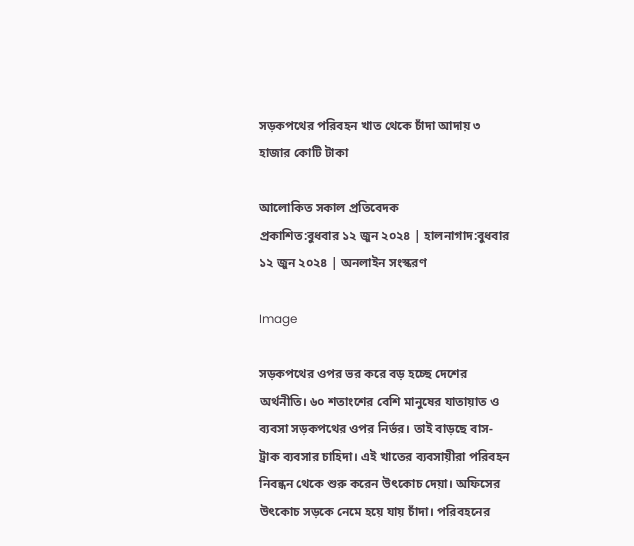সড়কপথের পরিবহন খাত থেকে চাঁদা আদায় ৩ হাজার কোটি টাকা

আলোকিত সকাল প্রতিবেদক
প্রকাশিত:বুধবার ১২ জুন ২০২৪ | হালনাগাদ:বুধবার ১২ জুন ২০২৪ | অনলাইন সংস্করণ

Image

সড়কপথের ওপর ভর করে বড় হচ্ছে দেশের অর্থনীতি। ৬০ শতাংশের বেশি মানুষের যাতায়াত ও ব্যবসা সড়কপথের ওপর নির্ভর। তাই বাড়ছে বাস-ট্রাক ব্যবসার চাহিদা। এই খাতের ব্যবসায়ীরা পরিবহন নিবন্ধন থেকে শুরু করেন উৎকোচ দেয়া। অফিসের উৎকোচ সড়কে নেমে হয়ে যায় চাঁদা। পরিবহনের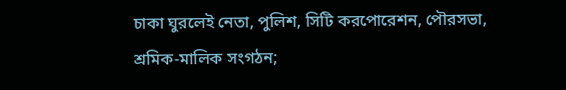চাকা ঘুরলেই নেতা, পুলিশ, সিটি করপোরেশন, পৌরসভা, শ্রমিক-মালিক সংগঠন;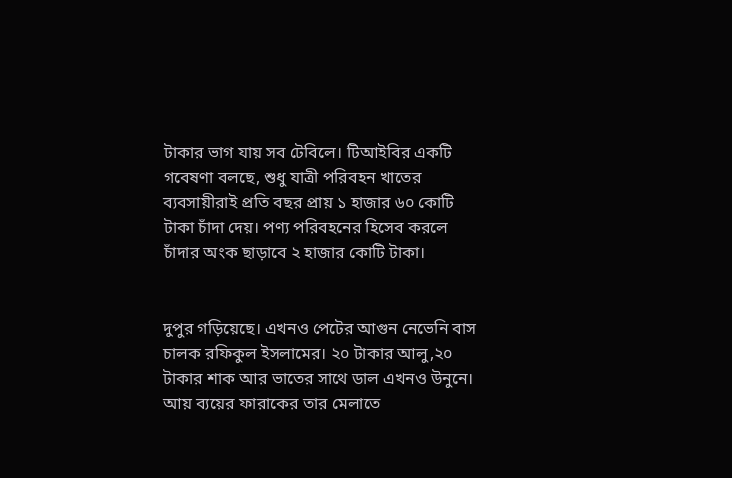টাকার ভাগ যায় সব টেবিলে। টিআইবির একটি গবেষণা বলছে, শুধু যাত্রী পরিবহন খাতের ব্যবসায়ীরাই প্রতি বছর প্রায় ১ হাজার ৬০ কোটি টাকা চাঁদা দেয়। পণ্য পরিবহনের হিসেব করলে চাঁদার অংক ছাড়াবে ২ হাজার কোটি টাকা।


দুপুর গড়িয়েছে। এখনও পেটের আগুন নেভেনি বাস চালক রফিকুল ইসলামের। ২০ টাকার আলু,২০ টাকার শাক আর ভাতের সাথে ডাল এখনও উনুনে। আয় ব্যয়ের ফারাকের তার মেলাতে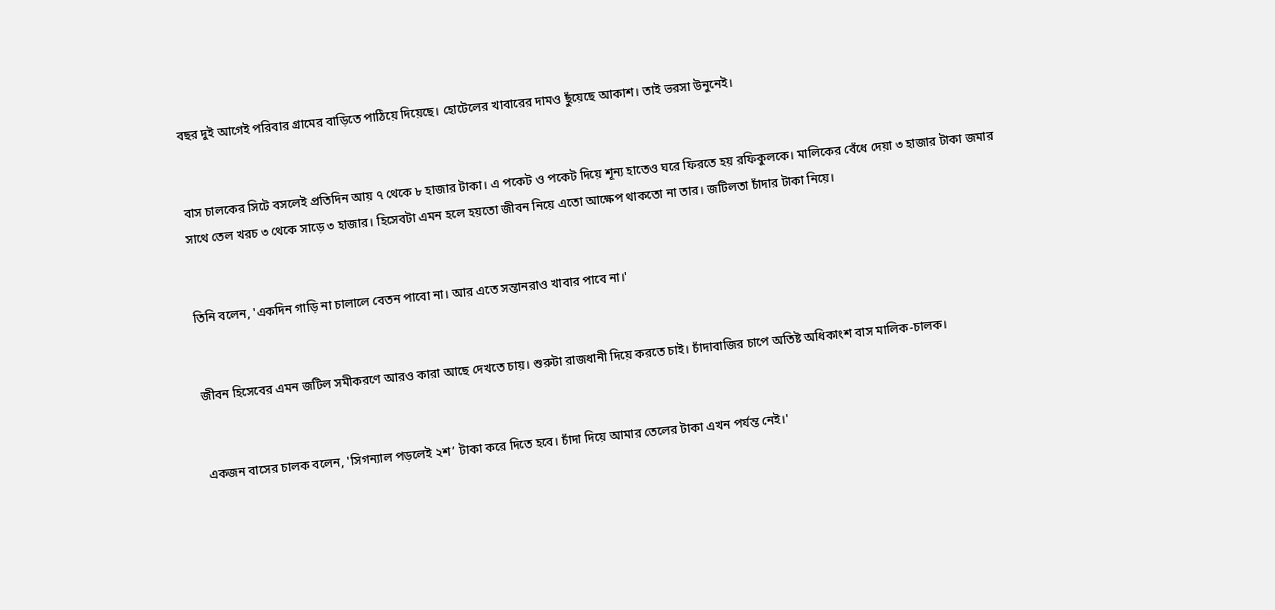বছর দুই আগেই পরিবার গ্রামের বাড়িতে পাঠিয়ে দিয়েছে। হোটেলের খাবারের দামও ছুঁয়েছে আকাশ। তাই ভরসা উনুনেই।


বাস চালকের সিটে বসলেই প্রতিদিন আয় ৭ থেকে ৮ হাজার টাকা। এ পকেট ও পকেট দিয়ে শূন্য হাতেও ঘরে ফিরতে হয় রফিকুলকে। মালিকের বেঁধে দেয়া ৩ হাজার টাকা জমার সাথে তেল খরচ ৩ থেকে সাড়ে ৩ হাজার। হিসেবটা এমন হলে হয়তো জীবন নিয়ে এতো আক্ষেপ থাকতো না তার। জটিলতা চাঁদার টাকা নিয়ে।


তিনি বলেন, 'একদিন গাড়ি না চালালে বেতন পাবো না। আর এতে সন্তানরাও খাবার পাবে না।'


জীবন হিসেবের এমন জটিল সমীকরণে আরও কারা আছে দেখতে চায়। শুরুটা রাজধানী দিয়ে করতে চাই। চাঁদাবাজির চাপে অতিষ্ট অধিকাংশ বাস মালিক-চালক।


একজন বাসের চালক বলেন, 'সিগন্যাল পড়লেই ২শ’ টাকা করে দিতে হবে। চাঁদা দিয়ে আমার তেলের টাকা এখন পর্যন্ত নেই।'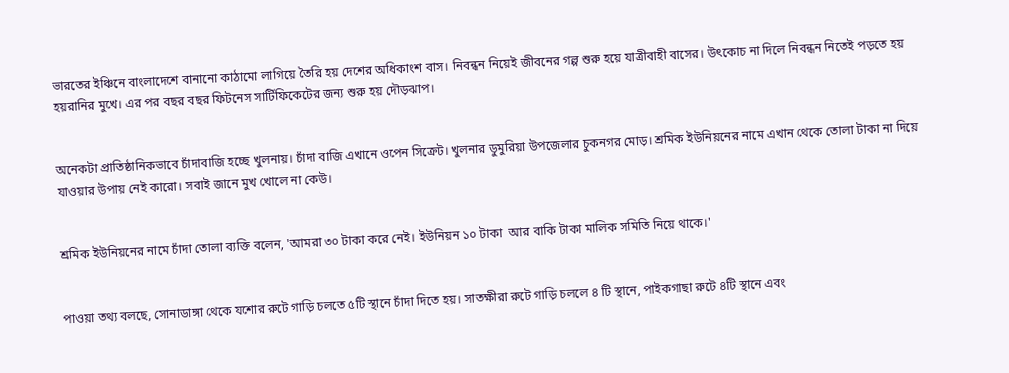ভারতের ইঞ্চিনে বাংলাদেশে বানানো কাঠামো লাগিয়ে তৈরি হয় দেশের অধিকাংশ বাস। নিবন্ধন নিয়েই জীবনের গল্প শুরু হয়ে যাত্রীবাহী বাসের। উৎকোচ না দিলে নিবন্ধন নিতেই পড়তে হয় হয়রানির মুখে। এর পর বছর বছর ফিটনেস সার্টিফিকেটের জন্য শুরু হয় দৌড়ঝাপ।


অনেকটা প্রাতিষ্ঠানিকভাবে চাঁদাবাজি হচ্ছে খুলনায়। চাঁদা বাজি এখানে ওপেন সিক্রেট। খুলনার ডুমুরিয়া উপজেলার চুকনগর মোড়। শ্রমিক ইউনিয়নের নামে এখান থেকে তোলা টাকা না দিয়ে যাওয়ার উপায় নেই কারো। সবাই জানে মুখ খোলে না কেউ।


শ্রমিক ইউনিয়নের নামে চাঁদা তোলা ব্যক্তি বলেন, 'আমরা ৩০ টাকা করে নেই। ইউনিয়ন ১০ টাকা  আর বাকি টাকা মালিক সমিতি নিয়ে থাকে।'


পাওয়া তথ্য বলছে, সোনাডাঙ্গা থেকে যশোর রুটে গাড়ি চলতে ৫টি স্থানে চাঁদা দিতে হয়। সাতক্ষীরা রুটে গাড়ি চললে ৪ টি স্থানে, পাইকগাছা রুটে ৪টি স্থানে এবং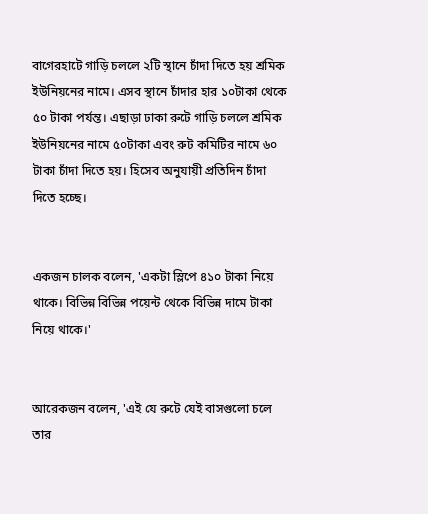বাগেরহাটে গাড়ি চললে ২টি স্থানে চাঁদা দিতে হয় শ্রমিক ইউনিয়নের নামে। এসব স্থানে চাঁদার হার ১০টাকা থেকে ৫০ টাকা পর্যন্ত। এছাড়া ঢাকা রুটে গাড়ি চললে শ্রমিক ইউনিয়নের নামে ৫০টাকা এবং রুট কমিটির নামে ৬০ টাকা চাঁদা দিতে হয়। হিসেব অনুযায়ী প্রতিদিন চাঁদা দিতে হচ্ছে।


একজন চালক বলেন, 'একটা স্লিপে ৪১০ টাকা নিয়ে থাকে। বিভিন্ন বিভিন্ন পয়েন্ট থেকে বিভিন্ন দামে টাকা নিয়ে থাকে।'


আরেকজন বলেন, 'এই যে রুটে যেই বাসগুলো চলে তার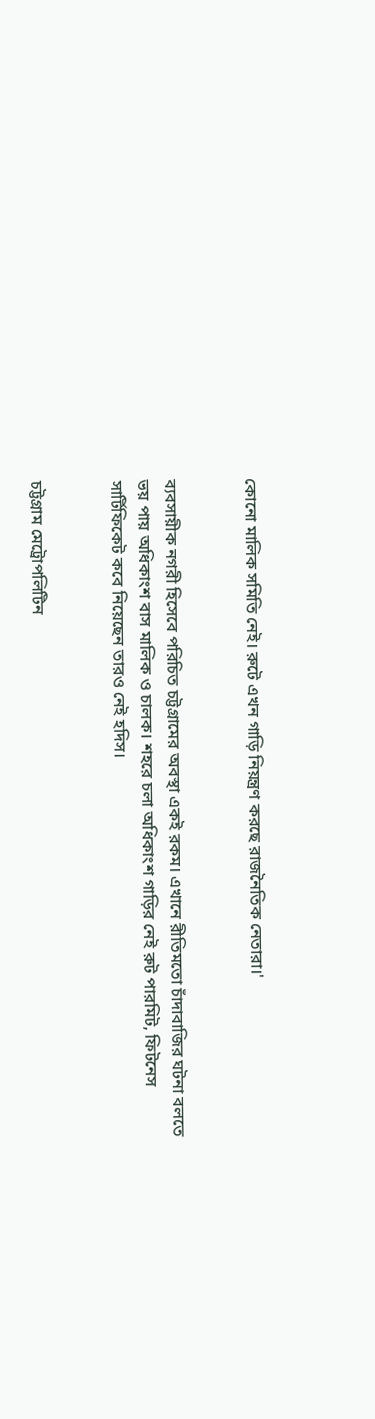কোনো মালিক সমিতি নেই। রুটে এখন গাড়ি নিয়ন্ত্রণ করছে রাজনৈতিক নেতারা।'


ব্যবসায়ীক নগরী হিসেবে পরিচিত চট্টগ্রামের অবস্থা একই রকম। এখানে রীতিমতো চাঁদাবাজির ঘটনা বলতে ভয় পায় অধিকাংশ বাস মালিক ও চালক। শহরে চলা অধিকাংশ গাড়ির নেই রুট পারমিট, ফিটনেস সার্টিফিকেট কবে নিয়েছেন তারও নেই হদিস।


চট্টগ্রাম মেট্রোপলিটিন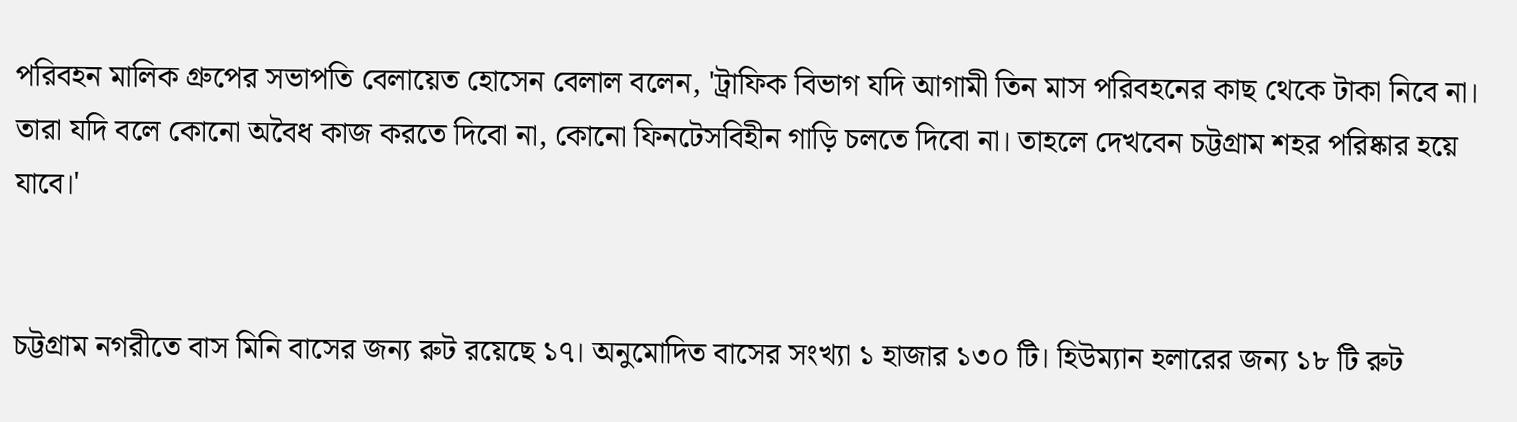পরিবহন মালিক গ্রুপের সভাপতি বেলায়েত হোসেন বেলাল বলেন, 'ট্রাফিক বিভাগ যদি আগামী তিন মাস পরিবহনের কাছ থেকে টাকা নিবে না। তারা যদি বলে কোনো অবৈধ কাজ করতে দিবো না, কোনো ফিনটেসবিহীন গাড়ি চলতে দিবো না। তাহলে দেখবেন চট্টগ্রাম শহর পরিষ্কার হয়ে যাবে।'


চট্টগ্রাম নগরীতে বাস মিনি বাসের জন্য রুট রয়েছে ১৭। অনুমোদিত বাসের সংখ্যা ১ হাজার ১৩০ টি। হিউম্যান হলারের জন্য ১৮ টি রুট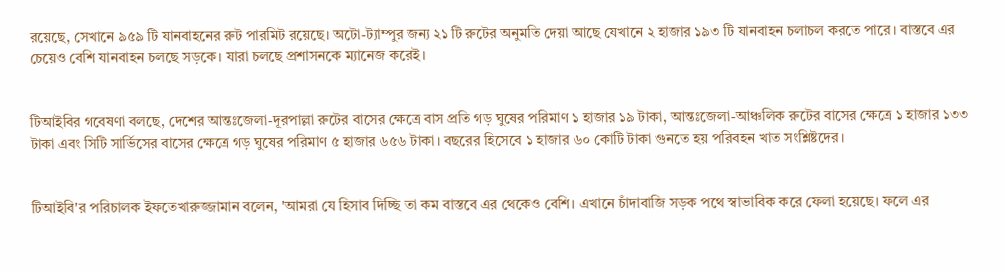রয়েছে, সেখানে ৯৫৯ টি যানবাহনের রুট পারমিট রয়েছে। অটো-ট্যাম্পুর জন্য ২১ টি রুটের অনুমতি দেয়া আছে যেখানে ২ হাজার ১৯৩ টি যানবাহন চলাচল করতে পারে। বাস্তবে এর চেয়েও বেশি যানবাহন চলছে সড়কে। যারা চলছে প্রশাসনকে ম্যানেজ করেই।


টিআইবির গবেষণা বলছে, দেশের আন্তঃজেলা-দূরপাল্লা রুটের বাসের ক্ষেত্রে বাস প্রতি গড় ঘুষের পরিমাণ ১ হাজার ১৯ টাকা, আন্তঃজেলা-আঞ্চলিক রুটের বাসের ক্ষেত্রে ১ হাজার ১৩৩ টাকা এবং সিটি সার্ভিসের বাসের ক্ষেত্রে গড় ঘুষের পরিমাণ ৫ হাজার ৬৫৬ টাকা। বছরের হিসেবে ১ হাজার ৬০ কোটি টাকা গুনতে হয় পরিবহন খাত সংশ্লিষ্টদের।


টিআইবি'র পরিচালক ইফতেখারুজ্জামান বলেন, 'আমরা যে হিসাব দিচ্ছি তা কম বাস্তবে এর থেকেও বেশি। এখানে চাঁদাবাজি সড়ক পথে স্বাভাবিক করে ফেলা হয়েছে। ফলে এর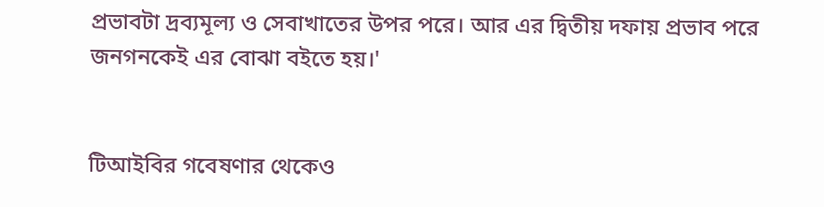প্রভাবটা দ্রব্যমূল্য ও সেবাখাতের উপর পরে। আর এর দ্বিতীয় দফায় প্রভাব পরে জনগনকেই এর বোঝা বইতে হয়।'


টিআইবির গবেষণার থেকেও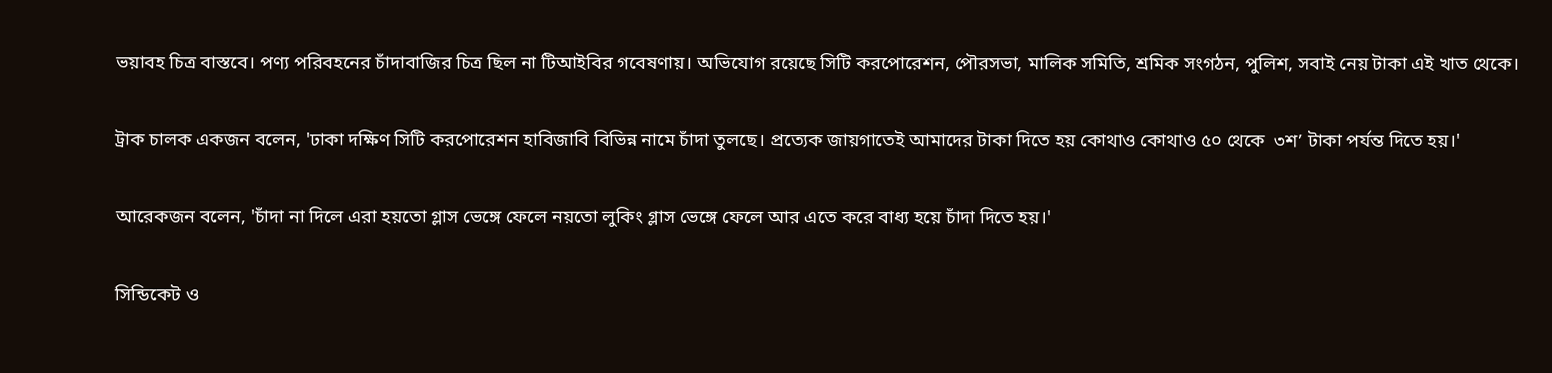ভয়াবহ চিত্র বাস্তবে। পণ্য পরিবহনের চাঁদাবাজির চিত্র ছিল না টিআইবির গবেষণায়। অভিযোগ রয়েছে সিটি করপোরেশন, পৌরসভা, মালিক সমিতি, শ্রমিক সংগঠন, পুলিশ, সবাই নেয় টাকা এই খাত থেকে।


ট্রাক চালক একজন বলেন, 'ঢাকা দক্ষিণ সিটি করপোরেশন হাবিজাবি বিভিন্ন নামে চাঁদা তুলছে। প্রত্যেক জায়গাতেই আমাদের টাকা দিতে হয় কোথাও কোথাও ৫০ থেকে  ৩শ’ টাকা পর্যন্ত দিতে হয়।'


আরেকজন বলেন, 'চাঁদা না দিলে এরা হয়তো গ্লাস ভেঙ্গে ফেলে নয়তো লুকিং গ্লাস ভেঙ্গে ফেলে আর এতে করে বাধ্য হয়ে চাঁদা দিতে হয়।'


সিন্ডিকেট ও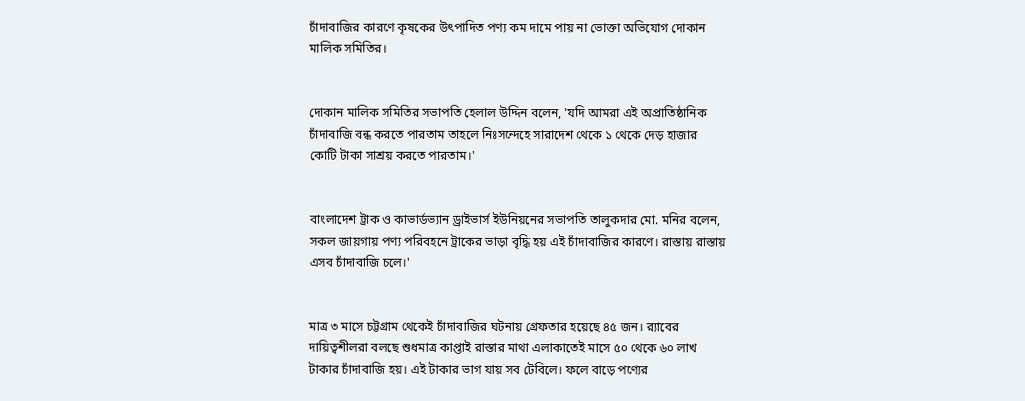চাঁদাবাজির কারণে কৃষকের উৎপাদিত পণ্য কম দামে পায় না ভোক্তা অভিযোগ দোকান মালিক সমিতির।


দোকান মালিক সমিতির সভাপতি হেলাল উদ্দিন বলেন, 'যদি আমরা এই অপ্রাতিষ্ঠানিক চাঁদাবাজি বন্ধ করতে পারতাম তাহলে নিঃসন্দেহে সারাদেশ থেকে ১ থেকে দেড় হাজার কোটি টাকা সাশ্রয় করতে পারতাম।'


বাংলাদেশ ট্রাক ও কাভার্ডভ্যান ড্রাইভার্স ইউনিয়নের সভাপতি তালুকদার মো. মনির বলেন, সকল জায়গায় পণ্য পরিবহনে ট্রাকের ভাড়া বৃদ্ধি হয় এই চাঁদাবাজির কারণে। রাস্তায় রাস্তায় এসব চাঁদাবাজি চলে।'


মাত্র ৩ মাসে চট্টগ্রাম থেকেই চাঁদাবাজির ঘটনায় গ্রেফতার হয়েছে ৪৫ জন। র‌্যাবের দায়িত্বশীলরা বলছে শুধমাত্র কাপ্তাই রাস্তার মাথা এলাকাতেই মাসে ৫০ থেকে ৬০ লাখ টাকার চাঁদাবাজি হয়। এই টাকার ভাগ যায় সব টেবিলে। ফলে বাড়ে পণ্যের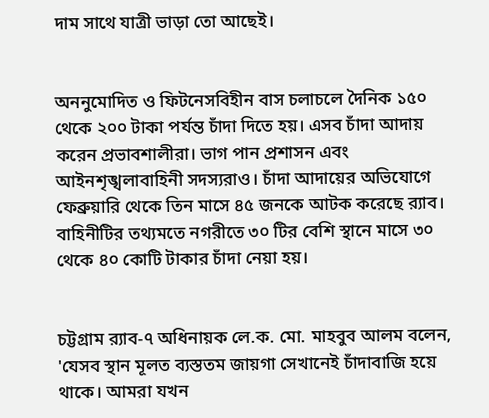দাম সাথে যাত্রী ভাড়া তো আছেই।


অননুমোদিত ও ফিটনেসবিহীন বাস চলাচলে দৈনিক ১৫০ থেকে ২০০ টাকা পর্যন্ত চাঁদা দিতে হয়। এসব চাঁদা আদায় করেন প্রভাবশালীরা। ভাগ পান প্রশাসন এবং আইনশৃঙ্খলাবাহিনী সদস্যরাও। চাঁদা আদায়ের অভিযোগে ফেব্রুয়ারি থেকে তিন মাসে ৪৫ জনকে আটক করেছে র‌্যাব। বাহিনীটির তথ্যমতে নগরীতে ৩০ টির বেশি স্থানে মাসে ৩০ থেকে ৪০ কোটি টাকার চাঁদা নেয়া হয়।


চট্টগ্রাম র‌্যাব-৭ অধিনায়ক লে.ক. মো. মাহবুব আলম বলেন, 'যেসব স্থান মূলত ব্যস্ততম জায়গা সেখানেই চাঁদাবাজি হয়ে থাকে। আমরা যখন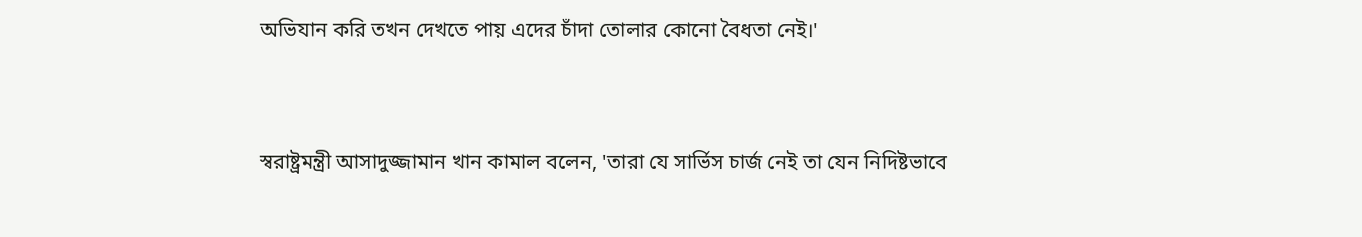অভিযান করি তখন দেখতে পায় এদের চাঁদা তোলার কোনো বৈধতা নেই।'


স্বরাষ্ট্রমন্ত্রী আসাদুজ্জামান খান কামাল বলেন, 'তারা যে সার্ভিস চার্জ নেই তা যেন নিদিষ্টভাবে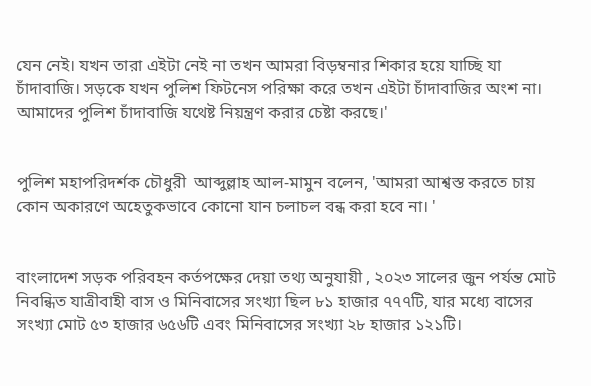যেন নেই। যখন তারা এইটা নেই না তখন আমরা বিড়ম্বনার শিকার হয়ে যাচ্ছি যা চাঁদাবাজি। সড়কে যখন পুলিশ ফিটনেস পরিক্ষা করে তখন এইটা চাঁদাবাজির অংশ না। আমাদের পুলিশ চাঁদাবাজি যথেষ্ট নিয়ন্ত্রণ করার চেষ্টা করছে।'


পুলিশ মহাপরিদর্শক চৌধুরী  আব্দুল্লাহ আল-মামুন বলেন, 'আমরা আশ্বস্ত করতে চায় কোন অকারণে অহেতুকভাবে কোনো যান চলাচল বন্ধ করা হবে না। '


বাংলাদেশ সড়ক পরিবহন কর্তপক্ষের দেয়া তথ্য অনুযায়ী , ২০২৩ সালের জুন পর্যন্ত মোট নিবন্ধিত যাত্রীবাহী বাস ও মিনিবাসের সংখ্যা ছিল ৮১ হাজার ৭৭৭টি, যার মধ্যে বাসের সংখ্যা মোট ৫৩ হাজার ৬৫৬টি এবং মিনিবাসের সংখ্যা ২৮ হাজার ১২১টি।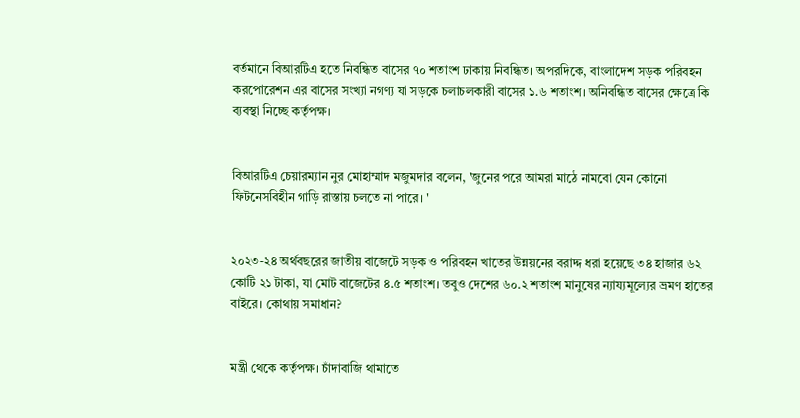বর্তমানে বিআরটিএ হতে নিবন্ধিত বাসের ৭০ শতাংশ ঢাকায় নিবন্ধিত। অপরদিকে, বাংলাদেশ সড়ক পরিবহন করপোরেশন এর বাসের সংখ্যা নগণ্য যা সড়কে চলাচলকারী বাসের ১.৬ শতাংশ। অনিবন্ধিত বাসের ক্ষেত্রে কি ব্যবস্থা নিচ্ছে কর্তৃপক্ষ।


বিআরটিএ চেয়ারম্যান নুর মোহাম্মাদ মজুমদার বলেন, 'জুনের পরে আমরা মাঠে নামবো যেন কোনো ফিটনেসবিহীন গাড়ি রাস্তায় চলতে না পারে। '


২০২৩-২৪ অর্থবছরের জাতীয় বাজেটে সড়ক ও পরিবহন খাতের উন্নয়নের বরাদ্দ ধরা হয়েছে ৩৪ হাজার ৬২ কোটি ২১ টাকা, যা মোট বাজেটের ৪.৫ শতাংশ। তবুও দেশের ৬০.২ শতাংশ মানুষের ন্যায্যমূল্যের ভ্রমণ হাতের বাইরে। কোথায় সমাধান?


মন্ত্রী থেকে কর্তৃপক্ষ। চাঁদাবাজি থামাতে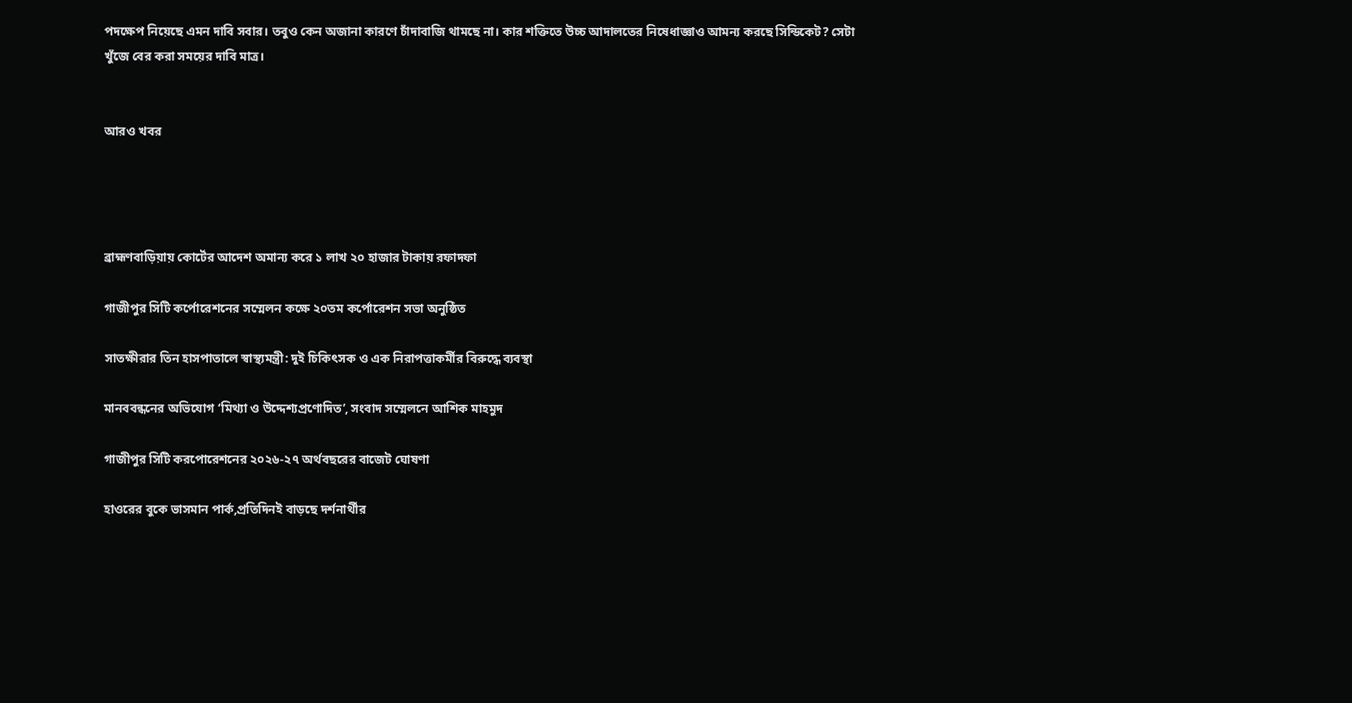পদক্ষেপ নিয়েছে এমন দাবি সবার। তবুও কেন অজানা কারণে চাঁদাবাজি থামছে না। কার শক্তিতে উচ্চ আদালতের নিষেধাজ্ঞাও আমন্য করছে সিন্ডিকেট? সেটা খুঁজে বের করা সময়ের দাবি মাত্র।


আরও খবর




ব্রাহ্মণবাড়িয়ায় কোর্টের আদেশ অমান্য করে ১ লাখ ২০ হাজার টাকায় রফাদফা

গাজীপুর সিটি কর্পোরেশনের সম্মেলন কক্ষে ২০তম কর্পোরেশন সভা অনুষ্ঠিত

সাতক্ষীরার তিন হাসপাতালে স্বাস্থ্যমন্ত্রী: দুই চিকিৎসক ও এক নিরাপত্তাকর্মীর বিরুদ্ধে ব্যবস্থা

মানববন্ধনের অভিযোগ ‘মিথ্যা ও উদ্দেশ্যপ্রণোদিত’, সংবাদ সম্মেলনে আশিক মাহমুদ

গাজীপুর সিটি করপোরেশনের ২০২৬-২৭ অর্থবছরের বাজেট ঘোষণা

হাওরের বুকে ভাসমান পার্ক,প্রতিদিনই বাড়ছে দর্শনার্থীর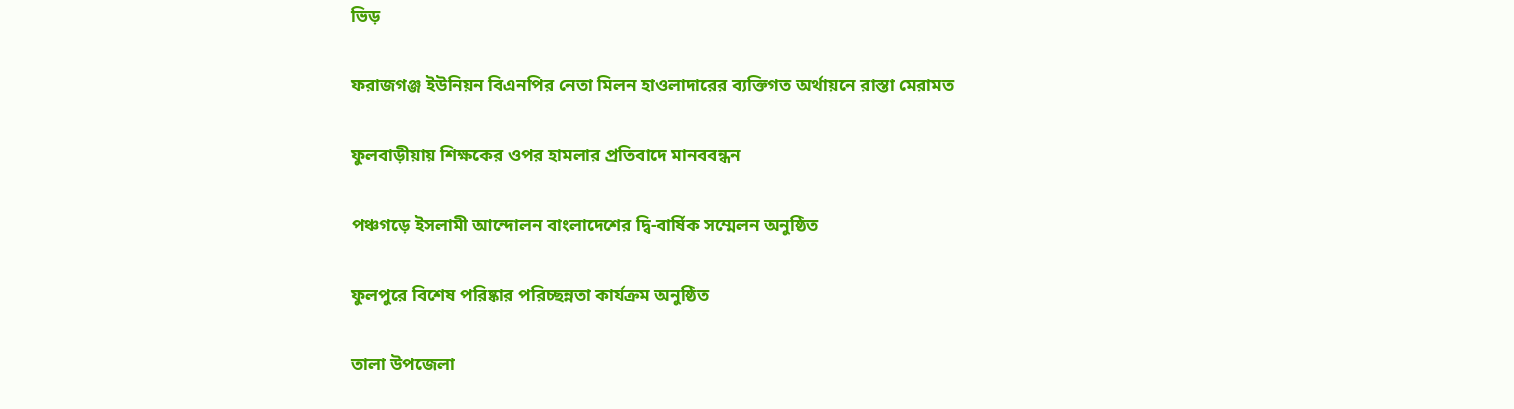ভিড়

ফরাজগঞ্জ ইউনিয়ন বিএনপির নেতা মিলন হাওলাদারের ব্যক্তিগত অর্থায়নে রাস্তা মেরামত

ফুলবাড়ীয়ায় শিক্ষকের ওপর হামলার প্রতিবাদে মানববন্ধন

পঞ্চগড়ে ইসলামী আন্দোলন বাংলাদেশের দ্বি-বার্ষিক সম্মেলন অনুষ্ঠিত

ফুলপুরে বিশেষ পরিষ্কার পরিচ্ছন্নতা কার্যক্রম অনুষ্ঠিত

তালা উপজেলা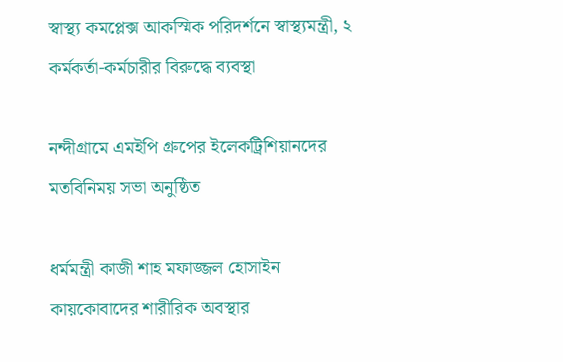স্বাস্থ্য কমপ্লেক্স আকস্মিক পরিদর্শনে স্বাস্থ্যমন্ত্রী, ২ কর্মকর্তা-কর্মচারীর বিরুদ্ধে ব্যবস্থা

নন্দীগ্রামে এমইপি গ্রুপের ইলেকট্রিশিয়ানদের মতবিনিময় সভা অনুষ্ঠিত

ধর্মমন্ত্রী কাজী শাহ মফাজ্জল হোসাইন কায়কোবাদের শারীরিক অবস্থার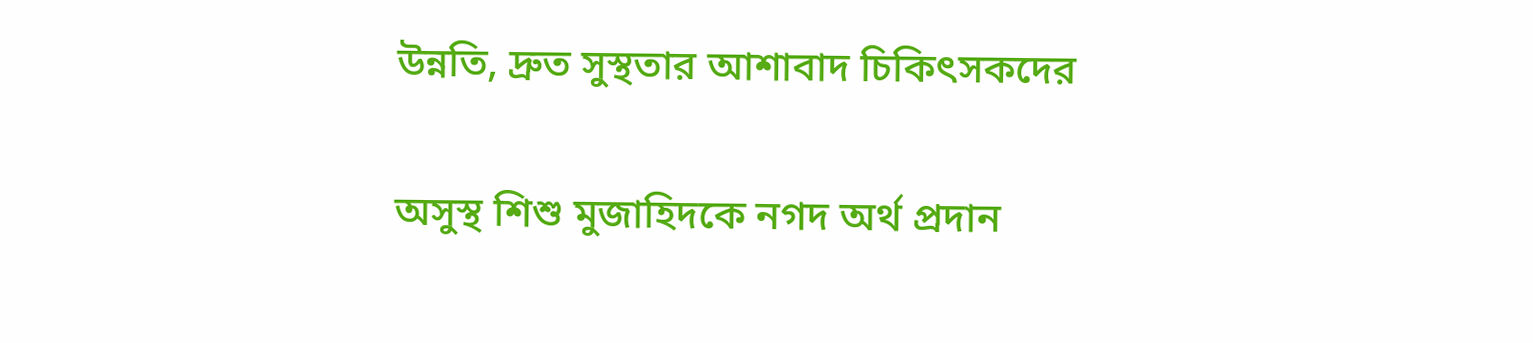উন্নতি, দ্রুত সুস্থতার আশাবাদ চিকিৎসকদের

অসুস্থ শিশু মুজাহিদকে নগদ অর্থ প্রদান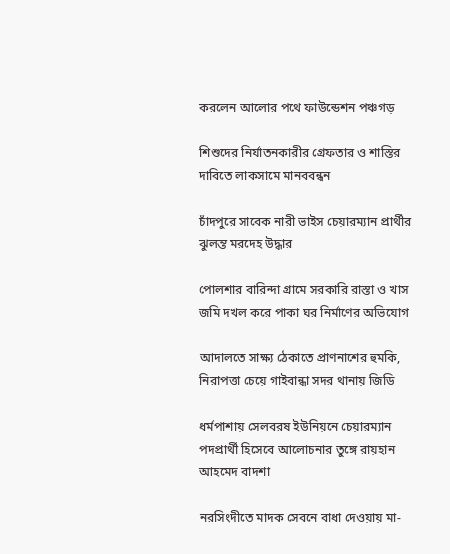করলেন আলোর পথে ফাউন্ডেশন পঞ্চগড়

শিশুদের নির্যাতনকারীর গ্রেফতার ও শাস্তির দাবিতে লাকসামে মানববন্ধন

চাঁদপুরে সাবেক নারী ভাইস চেয়ারম্যান প্রার্থীর ঝুলন্ত মরদেহ উদ্ধার

পোলশার বারিন্দা গ্রামে সরকারি রাস্তা ও খাস জমি দখল করে পাকা ঘর নির্মাণের অভিযোগ

আদালতে সাক্ষ্য ঠেকাতে প্রাণনাশের হুমকি, নিরাপত্তা চেয়ে গাইবান্ধা সদর থানায় জিডি

ধর্মপাশায় সেলবরষ ইউনিয়নে চেয়ারম্যান পদপ্রার্থী হিসেবে আলোচনার তুঙ্গে রায়হান আহমেদ বাদশা

নরসিংদীতে মাদক সেবনে বাধা দেওয়ায় মা-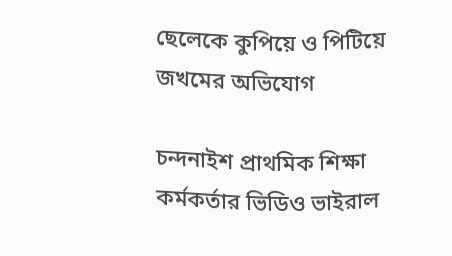ছেলেকে কুপিয়ে ও পিটিয়ে জখমের অভিযোগ

চন্দনাইশ প্রাথমিক শিক্ষা কর্মকর্তার ভিডিও ভাইরাল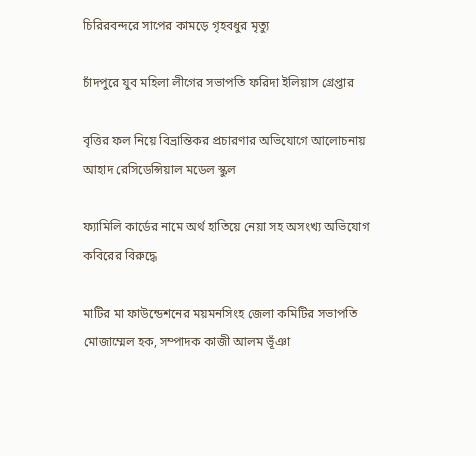চিরিরবন্দরে সাপের কামড়ে গৃহবধুর মৃত্যু

চাঁদপুরে যুব মহিলা লীগের সভাপতি ফরিদা ইলিয়াস গ্রেপ্তার

বৃত্তির ফল নিয়ে বিভ্রান্তিকর প্রচারণার অভিযোগে আলোচনায় আহাদ রেসিডেন্সিয়াল মডেল স্কুল

ফ্যামিলি কার্ডের নামে অর্থ হাতিয়ে নেয়া সহ অসংখ্য অভিযোগ কবিরের বিরুদ্ধে

মাটির মা ফাউন্ডেশনের ময়মনসিংহ জেলা কমিটির সভাপতি মোজাম্মেল হক, সম্পাদক কাজী আলম ভূঁঞা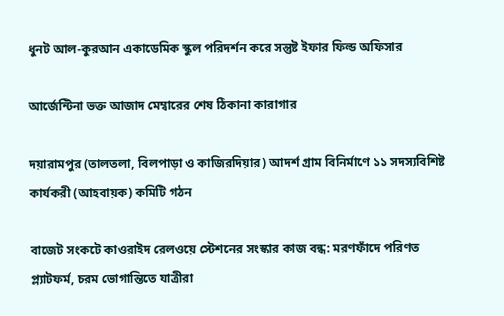ধুনট আল-কুরআন একাডেমিক স্কুল পরিদর্শন করে সন্তুষ্ট ইফার ফিল্ড অফিসার

আর্জেন্টিনা ভক্ত আজাদ মেম্বারের শেষ ঠিকানা কারাগার

দয়ারামপুর (তালতলা, বিলপাড়া ও কাজিরদিয়ার) আদর্শ গ্রাম বিনির্মাণে ১১ সদস্যবিশিষ্ট কার্যকরী (আহবায়ক) কমিটি গঠন

বাজেট সংকটে কাওরাইদ রেলওয়ে স্টেশনের সংস্কার কাজ বন্ধ: মরণফাঁদে পরিণত প্ল্যাটফর্ম, চরম ভোগান্তিতে যাত্রীরা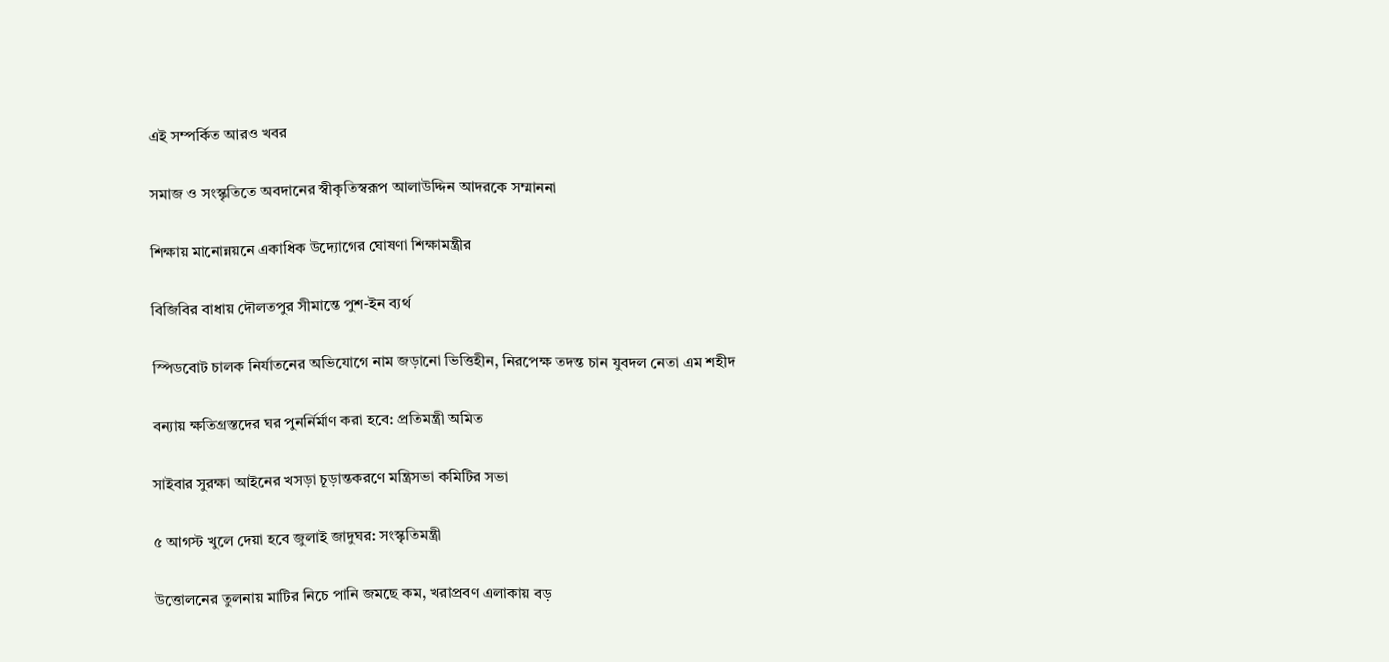এই সম্পর্কিত আরও খবর

সমাজ ও সংস্কৃতিতে অবদানের স্বীকৃতিস্বরূপ আলাউদ্দিন আদরকে সম্মাননা

শিক্ষায় মানোন্নয়নে একাধিক উদ্যোগের ঘোষণা শিক্ষামন্ত্রীর

বিজিবির বাধায় দৌলতপুর সীমান্তে পুশ-ইন ব্যর্থ

স্পিডবোট চালক নির্যাতনের অভিযোগে নাম জড়ানো ভিত্তিহীন, নিরপেক্ষ তদন্ত চান যুবদল নেতা এম শহীদ

বন্যায় ক্ষতিগ্রস্তদের ঘর পুনর্নির্মাণ করা হবে: প্রতিমন্ত্রী অমিত

সাইবার সুরক্ষা আইনের খসড়া চূড়ান্তকরণে মন্ত্রিসভা কমিটির সভা

৫ আগস্ট খুলে দেয়া হবে জুলাই জাদুঘর: সংস্কৃতিমন্ত্রী

উত্তোলনের তুলনায় মাটির নিচে পানি জমছে কম, খরাপ্রবণ এলাকায় বড়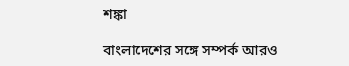শঙ্কা

বাংলাদেশের সঙ্গে সম্পর্ক আরও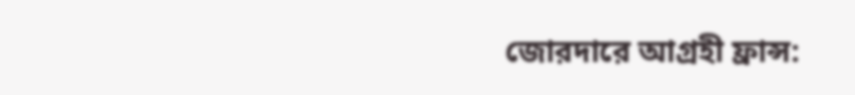জোরদারে আগ্রহী ফ্রান্স: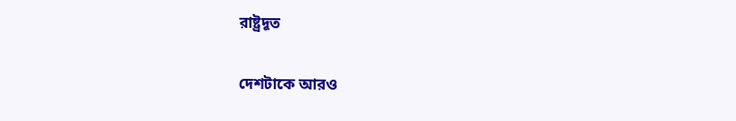রাষ্ট্রদূত

দেশটাকে আরও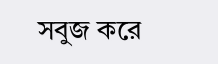সবুজ করে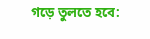গড়ে তুলতে হবে: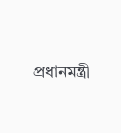প্রধানমন্ত্রী